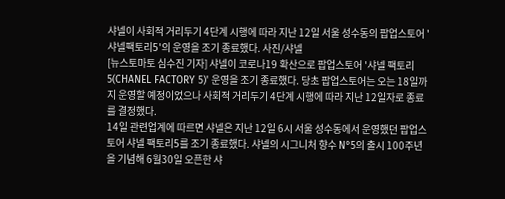샤넬이 사회적 거리두기 4단계 시행에 따라 지난 12일 서울 성수동의 팝업스토어 '샤넬팩토리5'의 운영을 조기 종료했다. 사진/샤넬
[뉴스토마토 심수진 기자] 샤넬이 코로나19 확산으로 팝업스토어 '샤넬 팩토리5(CHANEL FACTORY 5)' 운영을 조기 종료했다. 당초 팝업스토어는 오는 18일까지 운영할 예정이었으나 사회적 거리두기 4단계 시행에 따라 지난 12일자로 종료를 결정했다.
14일 관련업계에 따르면 샤넬은 지난 12일 6시 서울 성수동에서 운영했던 팝업스토어 샤넬 팩토리5를 조기 종료했다. 샤넬의 시그니처 향수 N°5의 출시 100주년을 기념해 6월30일 오픈한 샤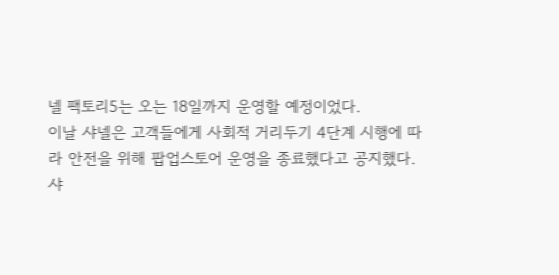넬 팩토리5는 오는 18일까지 운영할 예정이었다.
이날 샤넬은 고객들에게 사회적 거리두기 4단계 시행에 따라 안전을 위해 팝업스토어 운영을 종료했다고 공지했다.
샤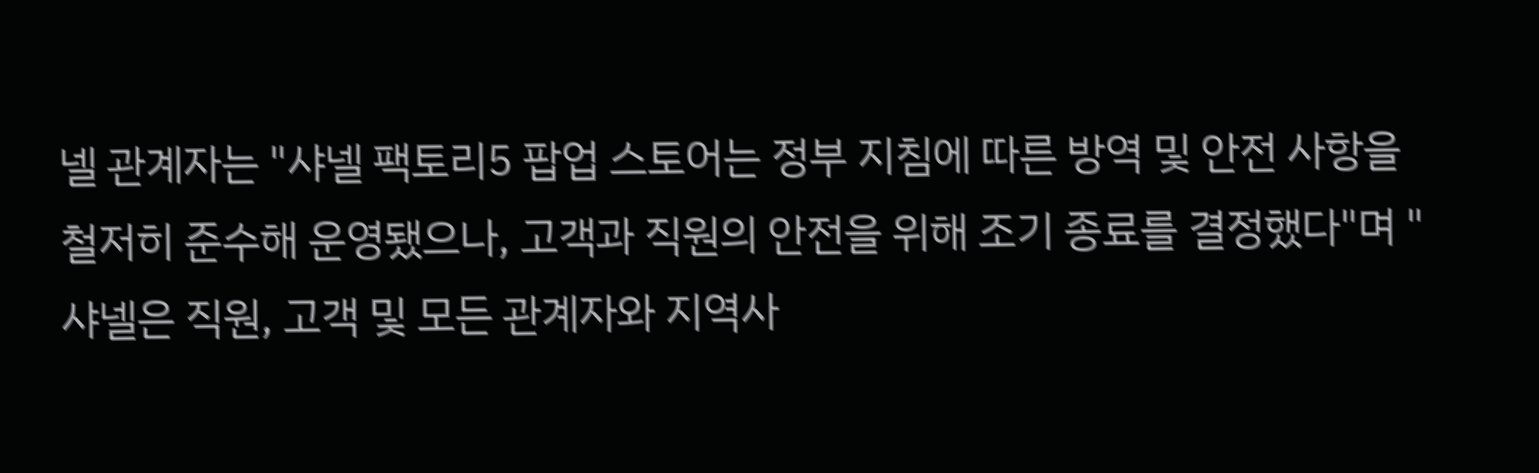넬 관계자는 "샤넬 팩토리5 팝업 스토어는 정부 지침에 따른 방역 및 안전 사항을 철저히 준수해 운영됐으나, 고객과 직원의 안전을 위해 조기 종료를 결정했다"며 "샤넬은 직원, 고객 및 모든 관계자와 지역사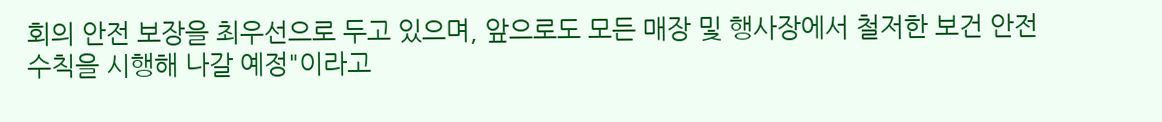회의 안전 보장을 최우선으로 두고 있으며, 앞으로도 모든 매장 및 행사장에서 철저한 보건 안전 수칙을 시행해 나갈 예정"이라고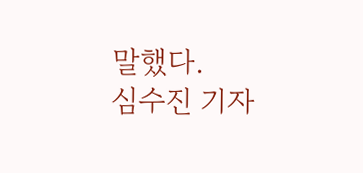말했다.
심수진 기자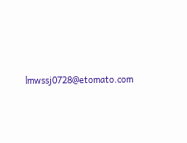lmwssj0728@etomato.com